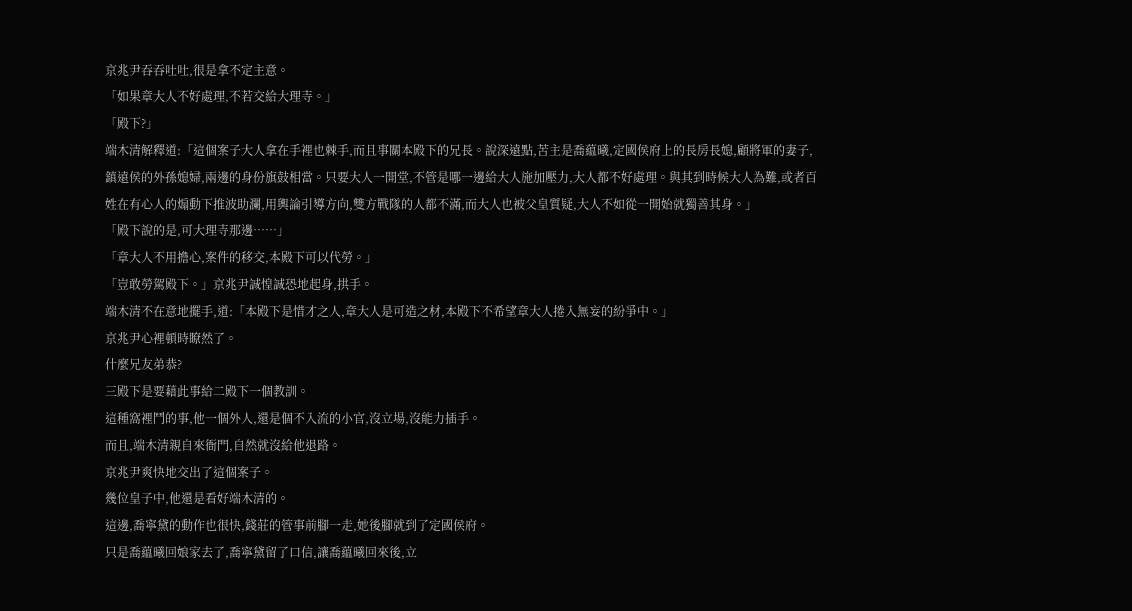京兆尹吞吞吐吐,很是拿不定主意。
「如果章大人不好處理,不若交給大理寺。」
「殿下?」
端木清解釋道:「這個案子大人拿在手裡也棘手,而且事關本殿下的兄長。說深遠點,苦主是喬藴曦,定國侯府上的長房長媳,顧將軍的妻子,鎮遠侯的外孫媳婦,兩邊的身份旗鼓相當。只要大人一開堂,不管是哪一邊給大人施加壓力,大人都不好處理。與其到時候大人為難,或者百姓在有心人的煽動下推波助瀾,用輿論引導方向,雙方戰隊的人都不滿,而大人也被父皇質疑,大人不如從一開始就獨善其身。」
「殿下說的是,可大理寺那邊……」
「章大人不用擔心,案件的移交,本殿下可以代勞。」
「豈敢勞駕殿下。」京兆尹誠惶誠恐地起身,拱手。
端木清不在意地擺手,道:「本殿下是惜才之人,章大人是可造之材,本殿下不希望章大人捲入無妄的紛爭中。」
京兆尹心裡頓時瞭然了。
什麼兄友弟恭?
三殿下是要藉此事給二殿下一個教訓。
這種窩裡鬥的事,他一個外人,還是個不入流的小官,沒立場,沒能力插手。
而且,端木清親自來衙門,自然就沒給他退路。
京兆尹爽快地交出了這個案子。
幾位皇子中,他還是看好端木清的。
這邊,喬寧黛的動作也很快,錢莊的管事前腳一走,她後腳就到了定國侯府。
只是喬藴曦回娘家去了,喬寧黛留了口信,讓喬藴曦回來後,立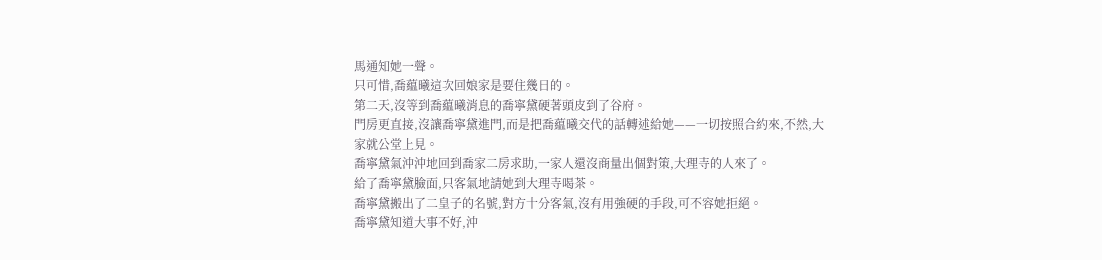馬通知她一聲。
只可惜,喬藴曦這次回娘家是要住幾日的。
第二天,沒等到喬藴曦消息的喬寧黛硬著頭皮到了谷府。
門房更直接,沒讓喬寧黛進門,而是把喬藴曦交代的話轉述給她——一切按照合約來,不然,大家就公堂上見。
喬寧黛氣沖沖地回到喬家二房求助,一家人還沒商量出個對策,大理寺的人來了。
給了喬寧黛臉面,只客氣地請她到大理寺喝茶。
喬寧黛搬出了二皇子的名號,對方十分客氣,沒有用強硬的手段,可不容她拒絕。
喬寧黛知道大事不好,沖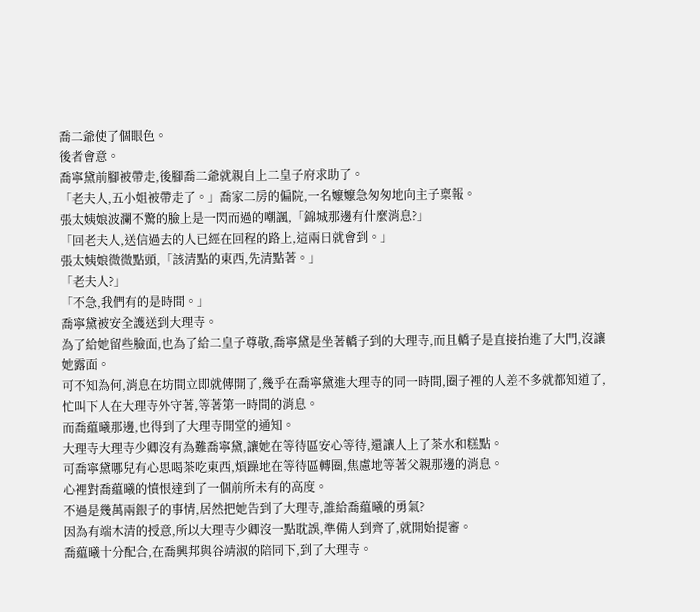喬二爺使了個眼色。
後者會意。
喬寧黛前腳被帶走,後腳喬二爺就親自上二皇子府求助了。
「老夫人,五小姐被帶走了。」喬家二房的偏院,一名嬤嬤急匆匆地向主子稟報。
張太姨娘波瀾不驚的臉上是一閃而過的嘲諷,「錦城那邊有什麼消息?」
「回老夫人,送信過去的人已經在回程的路上,這兩日就會到。」
張太姨娘微微點頭,「該清點的東西,先清點著。」
「老夫人?」
「不急,我們有的是時間。」
喬寧黛被安全護送到大理寺。
為了給她留些臉面,也為了給二皇子尊敬,喬寧黛是坐著轎子到的大理寺,而且轎子是直接抬進了大門,沒讓她露面。
可不知為何,消息在坊間立即就傳開了,幾乎在喬寧黛進大理寺的同一時間,圈子裡的人差不多就都知道了,忙叫下人在大理寺外守著,等著第一時間的消息。
而喬藴曦那邊,也得到了大理寺開堂的通知。
大理寺大理寺少卿沒有為難喬寧黛,讓她在等待區安心等待,還讓人上了茶水和糕點。
可喬寧黛哪兒有心思喝茶吃東西,煩躁地在等待區轉圈,焦慮地等著父親那邊的消息。
心裡對喬藴曦的憤恨達到了一個前所未有的高度。
不過是幾萬兩銀子的事情,居然把她告到了大理寺,誰給喬藴曦的勇氣?
因為有端木清的授意,所以大理寺少卿沒一點耽誤,準備人到齊了,就開始提審。
喬藴曦十分配合,在喬興邦與谷靖淑的陪同下,到了大理寺。